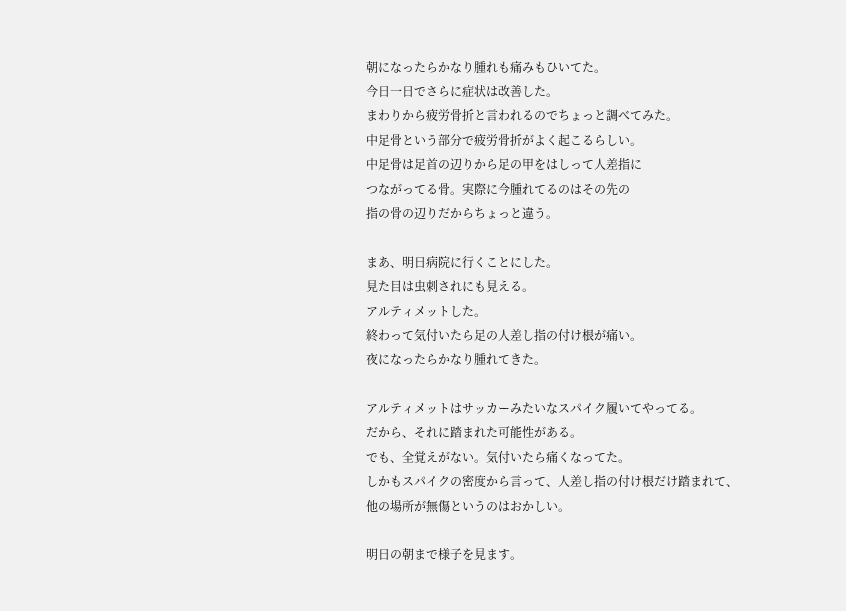朝になったらかなり腫れも痛みもひいてた。
今日一日でさらに症状は改善した。
まわりから疲労骨折と言われるのでちょっと調べてみた。
中足骨という部分で疲労骨折がよく起こるらしい。
中足骨は足首の辺りから足の甲をはしって人差指に
つながってる骨。実際に今腫れてるのはその先の
指の骨の辺りだからちょっと違う。

まあ、明日病院に行くことにした。
見た目は虫刺されにも見える。
アルティメットした。
終わって気付いたら足の人差し指の付け根が痛い。
夜になったらかなり腫れてきた。

アルティメットはサッカーみたいなスパイク履いてやってる。
だから、それに踏まれた可能性がある。
でも、全覚えがない。気付いたら痛くなってた。
しかもスパイクの密度から言って、人差し指の付け根だけ踏まれて、
他の場所が無傷というのはおかしい。

明日の朝まで様子を見ます。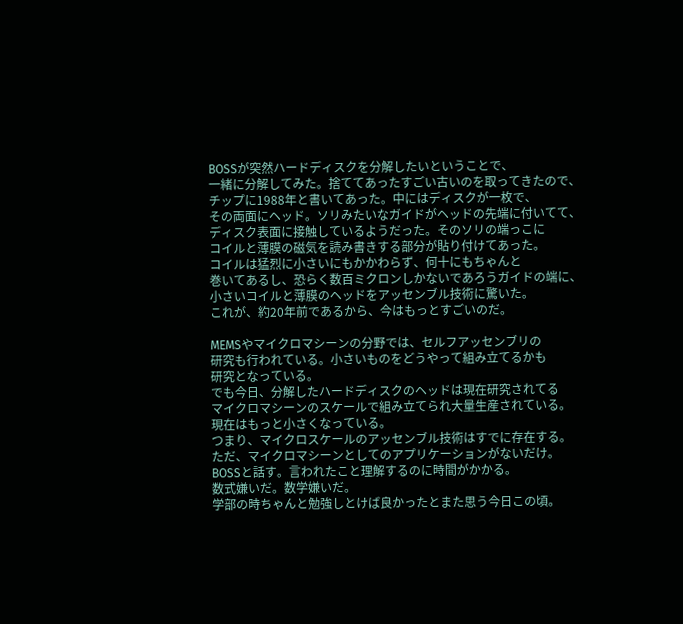BOSSが突然ハードディスクを分解したいということで、
一緒に分解してみた。捨ててあったすごい古いのを取ってきたので、
チップに1988年と書いてあった。中にはディスクが一枚で、
その両面にヘッド。ソリみたいなガイドがヘッドの先端に付いてて、
ディスク表面に接触しているようだった。そのソリの端っこに
コイルと薄膜の磁気を読み書きする部分が貼り付けてあった。
コイルは猛烈に小さいにもかかわらず、何十にもちゃんと
巻いてあるし、恐らく数百ミクロンしかないであろうガイドの端に、
小さいコイルと薄膜のヘッドをアッセンブル技術に驚いた。
これが、約20年前であるから、今はもっとすごいのだ。

MEMSやマイクロマシーンの分野では、セルフアッセンブリの
研究も行われている。小さいものをどうやって組み立てるかも
研究となっている。
でも今日、分解したハードディスクのヘッドは現在研究されてる
マイクロマシーンのスケールで組み立てられ大量生産されている。
現在はもっと小さくなっている。
つまり、マイクロスケールのアッセンブル技術はすでに存在する。
ただ、マイクロマシーンとしてのアプリケーションがないだけ。
BOSSと話す。言われたこと理解するのに時間がかかる。
数式嫌いだ。数学嫌いだ。
学部の時ちゃんと勉強しとけば良かったとまた思う今日この頃。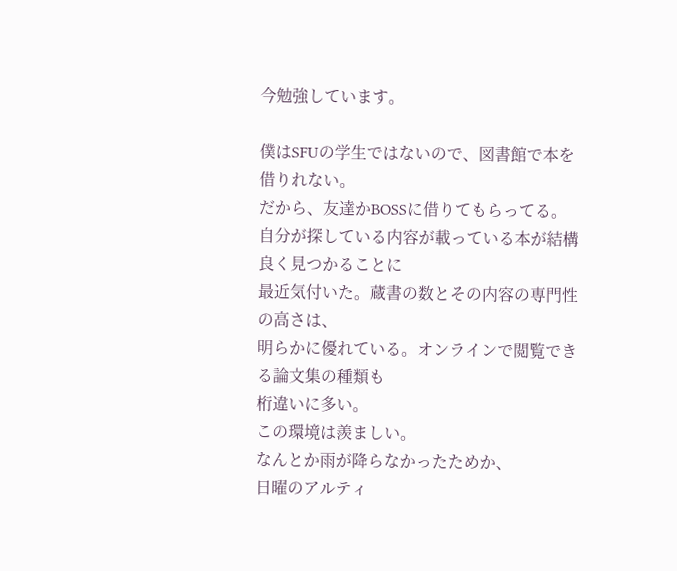今勉強しています。

僕はSFUの学生ではないので、図書館で本を借りれない。
だから、友達かBOSSに借りてもらってる。
自分が探している内容が載っている本が結構良く見つかることに
最近気付いた。蔵書の数とその内容の専門性の高さは、
明らかに優れている。オンラインで閲覧できる論文集の種類も
桁違いに多い。
この環境は羨ましい。
なんとか雨が降らなかったためか、
日曜のアルティ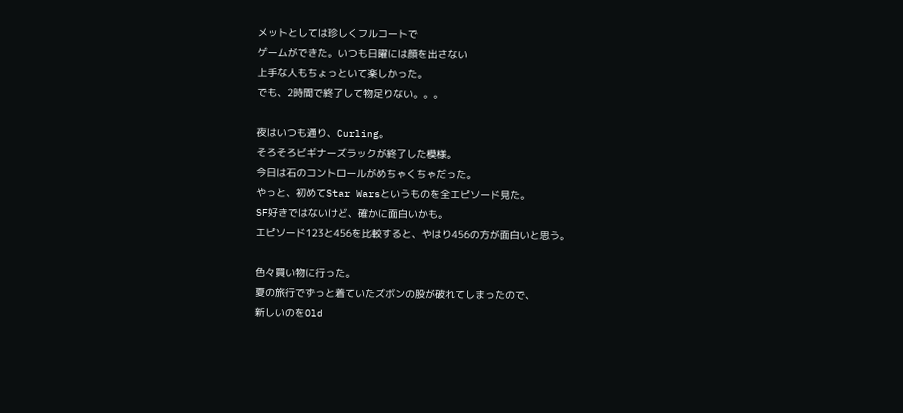メットとしては珍しくフルコートで
ゲームができた。いつも日曜には顔を出さない
上手な人もちょっといて楽しかった。
でも、2時間で終了して物足りない。。。

夜はいつも通り、Curling。
そろそろビギナーズラックが終了した模様。
今日は石のコントロールがめちゃくちゃだった。
やっと、初めてStar Warsというものを全エピソード見た。
SF好きではないけど、確かに面白いかも。
エピソード123と456を比較すると、やはり456の方が面白いと思う。

色々買い物に行った。
夏の旅行でずっと着ていたズボンの股が破れてしまったので、
新しいのをOld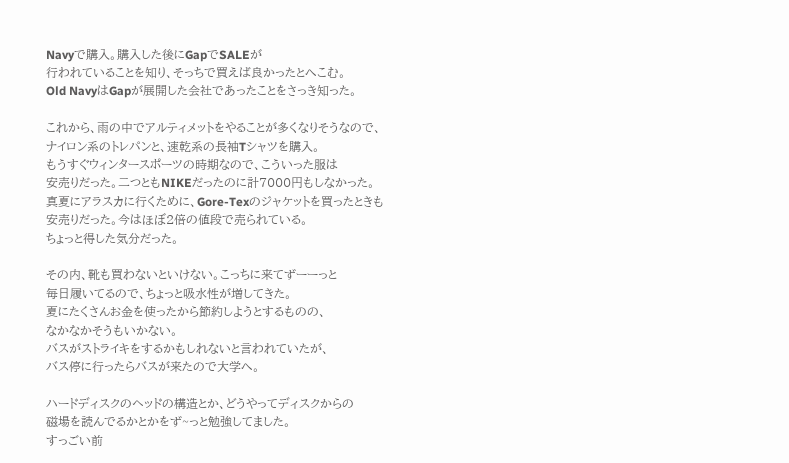Navyで購入。購入した後にGapでSALEが
行われていることを知り、そっちで買えば良かったとへこむ。
Old NavyはGapが展開した会社であったことをさっき知った。

これから、雨の中でアルティメットをやることが多くなりそうなので、
ナイロン系のトレパンと、速乾系の長袖Tシャツを購入。
もうすぐウィンタースポーツの時期なので、こういった服は
安売りだった。二つともNIKEだったのに計7000円もしなかった。
真夏にアラスカに行くために、Gore-Texのジャケットを買ったときも
安売りだった。今はほぼ2倍の値段で売られている。
ちょっと得した気分だった。

その内、靴も買わないといけない。こっちに来てずーーっと
毎日履いてるので、ちょっと吸水性が増してきた。
夏にたくさんお金を使ったから節約しようとするものの、
なかなかそうもいかない。
バスがストライキをするかもしれないと言われていたが、
バス停に行ったらバスが来たので大学へ。

ハードディスクのヘッドの構造とか、どうやってディスクからの
磁場を読んでるかとかをず~っと勉強してました。
すっごい前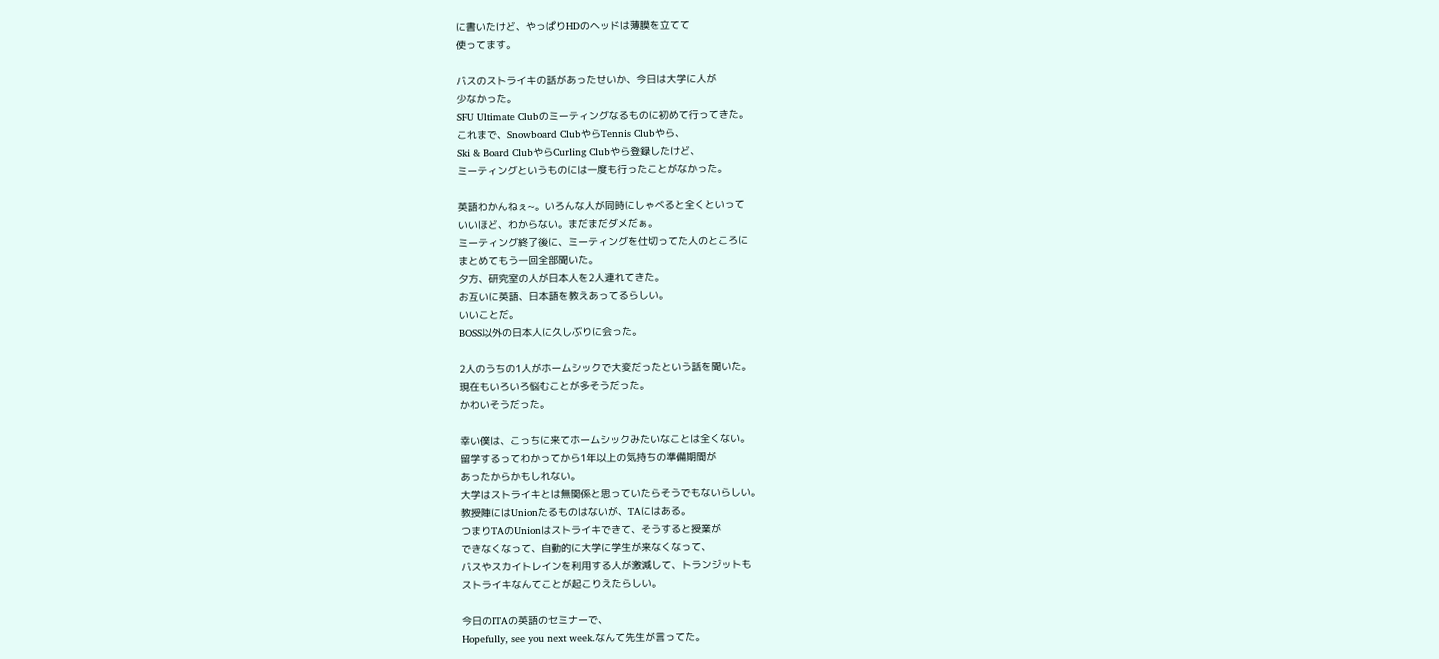に書いたけど、やっぱりHDのヘッドは薄膜を立てて
使ってます。

バスのストライキの話があったせいか、今日は大学に人が
少なかった。
SFU Ultimate Clubのミーティングなるものに初めて行ってきた。
これまで、Snowboard ClubやらTennis Clubやら、
Ski & Board ClubやらCurling Clubやら登録したけど、
ミーティングというものには一度も行ったことがなかった。

英語わかんねぇ~。いろんな人が同時にしゃべると全くといって
いいほど、わからない。まだまだダメだぁ。
ミーティング終了後に、ミーティングを仕切ってた人のところに
まとめてもう一回全部聞いた。
夕方、研究室の人が日本人を2人連れてきた。
お互いに英語、日本語を教えあってるらしい。
いいことだ。
BOSS以外の日本人に久しぶりに会った。

2人のうちの1人がホームシックで大変だったという話を聞いた。
現在もいろいろ悩むことが多そうだった。
かわいそうだった。

幸い僕は、こっちに来てホームシックみたいなことは全くない。
留学するってわかってから1年以上の気持ちの準備期間が
あったからかもしれない。
大学はストライキとは無関係と思っていたらそうでもないらしい。
教授陣にはUnionたるものはないが、TAにはある。
つまりTAのUnionはストライキできて、そうすると授業が
できなくなって、自動的に大学に学生が来なくなって、
バスやスカイトレインを利用する人が激減して、トランジットも
ストライキなんてことが起こりえたらしい。

今日のITAの英語のセミナーで、
Hopefully, see you next week.なんて先生が言ってた。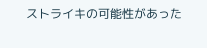ストライキの可能性があった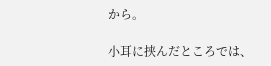から。

小耳に挟んだところでは、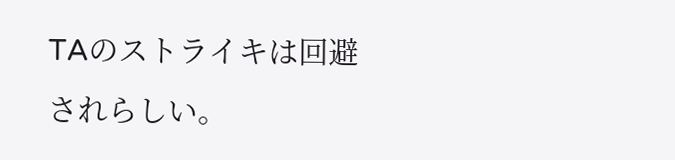TAのストライキは回避されらしい。